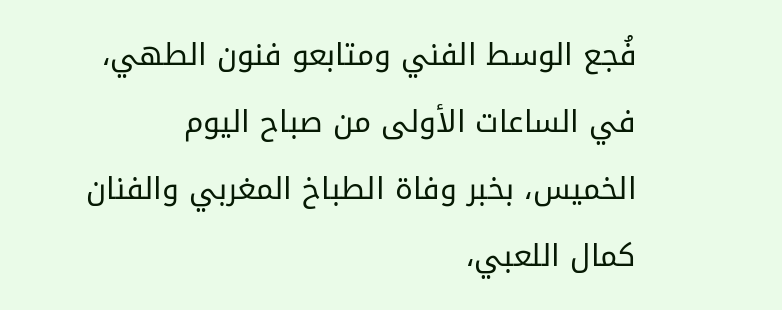فُجع الوسط الفني ومتابعو فنون الطهي، في الساعات الأولى من صباح اليوم الخميس، بخبر وفاة الطباخ المغربي والفنان كمال اللعبي،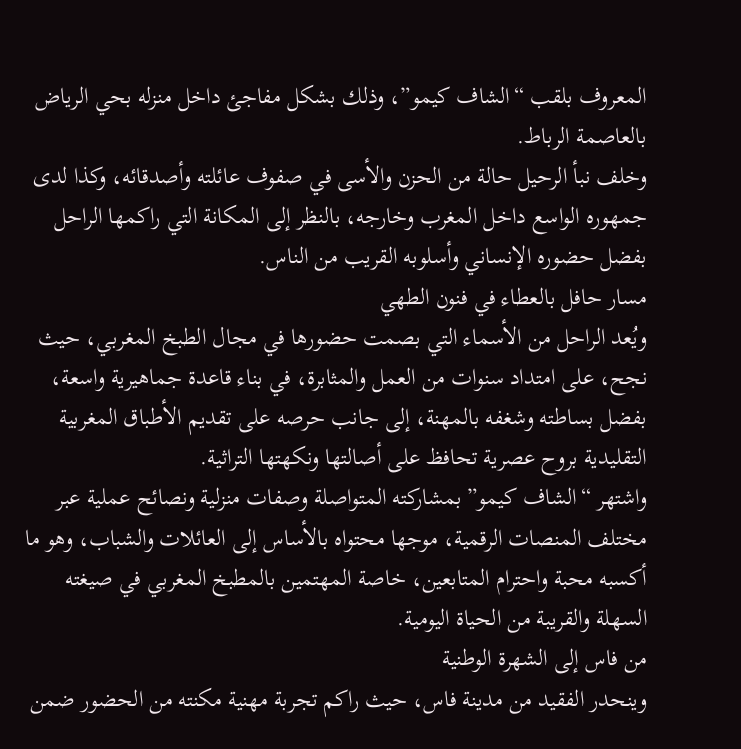المعروف بلقب “الشاف كيمو”، وذلك بشكل مفاجئ داخل منزله بحي الرياض بالعاصمة الرباط.
وخلف نبأ الرحيل حالة من الحزن والأسى في صفوف عائلته وأصدقائه، وكذا لدى جمهوره الواسع داخل المغرب وخارجه، بالنظر إلى المكانة التي راكمها الراحل بفضل حضوره الإنساني وأسلوبه القريب من الناس.
مسار حافل بالعطاء في فنون الطهي
ويُعد الراحل من الأسماء التي بصمت حضورها في مجال الطبخ المغربي، حيث نجح، على امتداد سنوات من العمل والمثابرة، في بناء قاعدة جماهيرية واسعة، بفضل بساطته وشغفه بالمهنة، إلى جانب حرصه على تقديم الأطباق المغربية التقليدية بروح عصرية تحافظ على أصالتها ونكهتها التراثية.
واشتهر “الشاف كيمو” بمشاركته المتواصلة وصفات منزلية ونصائح عملية عبر مختلف المنصات الرقمية، موجها محتواه بالأساس إلى العائلات والشباب، وهو ما أكسبه محبة واحترام المتابعين، خاصة المهتمين بالمطبخ المغربي في صيغته السهلة والقريبة من الحياة اليومية.
من فاس إلى الشهرة الوطنية
وينحدر الفقيد من مدينة فاس، حيث راكم تجربة مهنية مكنته من الحضور ضمن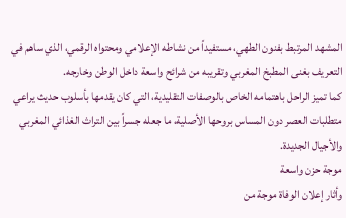المشهد المرتبط بفنون الطهي، مستفيداً من نشاطه الإعلامي ومحتواه الرقمي، الذي ساهم في التعريف بغنى المطبخ المغربي وتقريبه من شرائح واسعة داخل الوطن وخارجه.
كما تميز الراحل باهتمامه الخاص بالوصفات التقليدية، التي كان يقدمها بأسلوب حديث يراعي متطلبات العصر دون المساس بروحها الأصلية، ما جعله جسراً بين التراث الغذائي المغربي والأجيال الجديدة.
موجة حزن واسعة
وأثار إعلان الوفاة موجة من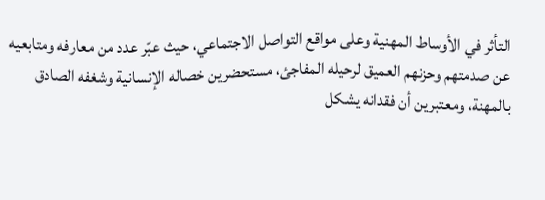التأثر في الأوساط المهنية وعلى مواقع التواصل الاجتماعي، حيث عبّر عدد من معارفه ومتابعيه عن صدمتهم وحزنهم العميق لرحيله المفاجئ، مستحضرين خصاله الإنسانية وشغفه الصادق بالمهنة، ومعتبرين أن فقدانه يشكل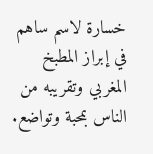خسارة لاسم ساهم في إبراز المطبخ المغربي وتقريبه من الناس بمحبة وتواضع.